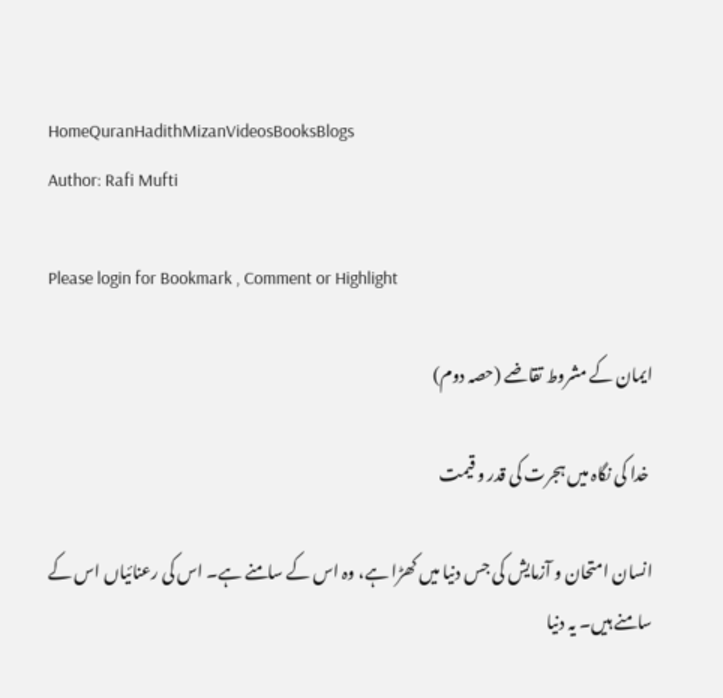HomeQuranHadithMizanVideosBooksBlogs
Author: Rafi Mufti

Please login for Bookmark , Comment or Highlight

ایمان کے مشروط تقاضے (حصہ دوم)

 خدا کی نگاہ میں ہجرت کی قدر و قیمت

انسان امتحان و آزمایش کی جس دنیا میں کھڑا ہے، وہ اس کے سامنے ہے۔ اس کی رعنائیاں اس کے سامنے ہیں۔ یہ دنیا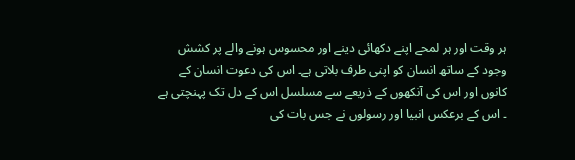ہر وقت اور ہر لمحے اپنے دکھائی دینے اور محسوس ہونے والے پر کشش وجود کے ساتھ انسان کو اپنی طرف بلاتی ہے۔ اس کی دعوت انسان کے کانوں اور اس کی آنکھوں کے ذریعے سے مسلسل اس کے دل تک پہنچتی ہے ۔ اس کے برعکس انبیا اور رسولوں نے جس بات کی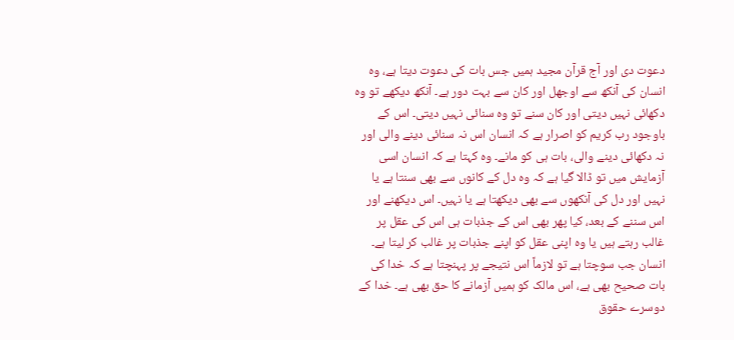دعوت دی اور آج قرآن مجید ہمیں جس بات کی دعوت دیتا ہے، وہ انسان کی آنکھ سے اوجھل اور کان سے بہت دور ہے۔ آنکھ دیکھے تو وہ دکھائی نہیں دیتی اور کان سنے تو وہ سنائی نہیں دیتی۔ اس کے باوجود رب کریم کو اصرار ہے کہ انسان اس نہ سنائی دینے والی اور نہ دکھائی دینے والی، بات ہی کو مانے۔ وہ کہتا ہے کہ انسان اسی آزمایش میں تو ڈالا گیا ہے کہ وہ دل کے کانوں سے بھی سنتا ہے یا نہیں اور دل کی آنکھوں سے بھی دیکھتا ہے یا نہیں۔ اس دیکھنے اور اس سننے کے بعد، کیا پھر بھی اس کے جذبات ہی اس کی عقل پر غالب رہتے ہیں یا وہ اپنی عقل کو اپنے جذبات پر غالب کر لیتا ہے۔ انسان جب سوچتا ہے تو لازماً اس نتیجے پر پہنچتا ہے کہ خدا کی بات صحیح بھی ہے، اس مالک کو ہمیں آزمانے کا حق بھی ہے۔ خدا کے دوسرے حقوق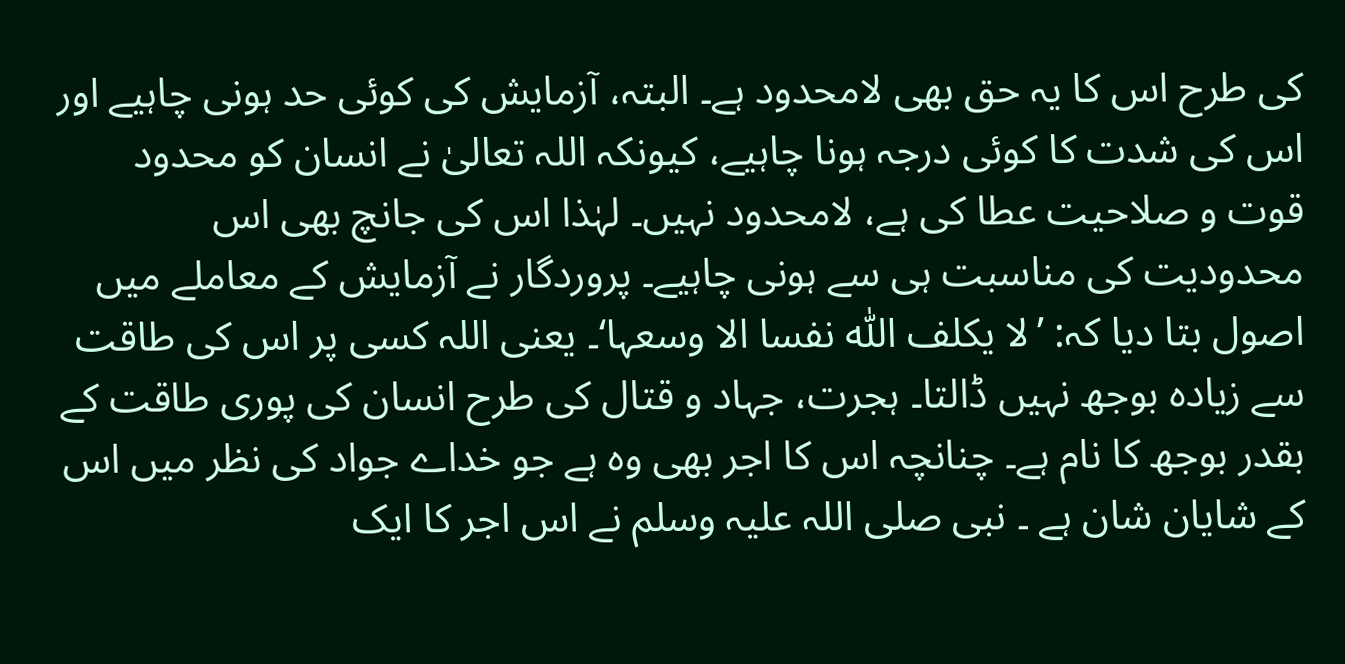کی طرح اس کا یہ حق بھی لامحدود ہے۔ البتہ، آزمایش کی کوئی حد ہونی چاہیے اور اس کی شدت کا کوئی درجہ ہونا چاہیے، کیونکہ اللہ تعالیٰ نے انسان کو محدود قوت و صلاحیت عطا کی ہے، لامحدود نہیں۔ لہٰذا اس کی جانچ بھی اس محدودیت کی مناسبت ہی سے ہونی چاہیے۔ پروردگار نے آزمایش کے معاملے میں اصول بتا دیا کہ: ’لا یکلف اللّٰہ نفسا الا وسعہا‘۔ یعنی اللہ کسی پر اس کی طاقت سے زیادہ بوجھ نہیں ڈالتا۔ ہجرت، جہاد و قتال کی طرح انسان کی پوری طاقت کے بقدر بوجھ کا نام ہے۔ چنانچہ اس کا اجر بھی وہ ہے جو خداے جواد کی نظر میں اس کے شایان شان ہے ۔ نبی صلی اللہ علیہ وسلم نے اس اجر کا ایک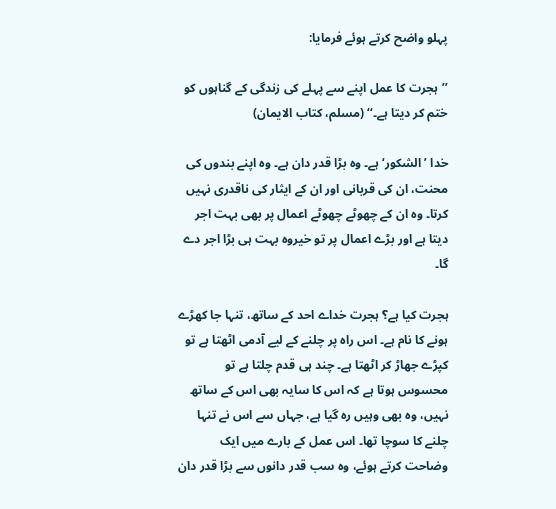پہلو واضح کرتے ہوئے فرمایا:

’’ہجرت کا عمل اپنے سے پہلے کی زندگی کے گناہوں کو ختم کر دیتا ہے۔‘‘ (مسلم، کتاب الایمان)

خدا ’الشکور‘ ہے۔ وہ بڑا قدر دان ہے۔ وہ اپنے بندوں کی محنت، ان کی قربانی اور ان کے ایثار کی ناقدری نہیں کرتا۔ وہ ان کے چھوٹے چھوٹے اعمال پر بھی بہت اجر دیتا ہے اور بڑے اعمال پر تو خیروہ بہت ہی بڑا اجر دے گا۔

ہجرت کیا ہے؟ ہجرت خداے احد کے ساتھ، تنہا جا کھڑے ہونے کا نام ہے۔ اس راہ پر چلنے کے لیے آدمی اٹھتا ہے تو کپڑے جھاڑ کر اٹھتا ہے۔ چند ہی قدم چلتا ہے تو محسوس ہوتا ہے کہ اس کا سایہ بھی اس کے ساتھ نہیں، وہ بھی وہیں رہ گیا ہے، جہاں سے اس نے تنہا چلنے کا سوچا تھا۔ اس عمل کے بارے میں ایک وضاحت کرتے ہوئے، وہ سب قدر دانوں سے بڑا قدر دان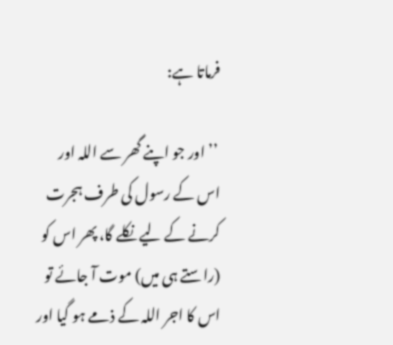فرماتا ہے:

 ’’اور جو اپنے گھر سے اللہ اور اس کے رسول کی طرف ہجرت کرنے کے لیے نکلے گا، پھر اس کو (راستے ہی میں) موت آ جائے تو اس کا اجر اللہ کے ذمے ہو گیا اور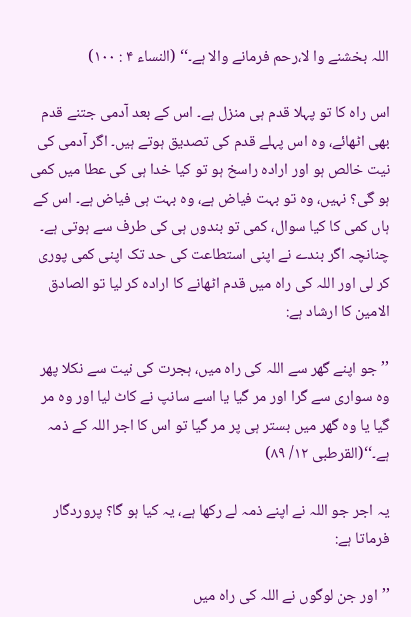اللہ بخشنے وا لا،رحم فرمانے والا ہے۔‘‘ (النساء ۴ : ۱۰۰)

اس راہ کا تو پہلا قدم ہی منزل ہے۔ اس کے بعد آدمی جتنے قدم بھی اٹھائے، وہ اس پہلے قدم کی تصدیق ہوتے ہیں۔ اگر آدمی کی نیت خالص ہو اور ارادہ راسخ ہو تو کیا خدا ہی کی عطا میں کمی ہو گی؟ نہیں، وہ تو بہت فیاض ہے، وہ بہت ہی فیاض ہے۔ اس کے ہاں کمی کا کیا سوال، کمی تو بندوں ہی کی طرف سے ہوتی ہے۔ چنانچہ اگر بندے نے اپنی استطاعت کی حد تک اپنی کمی پوری کر لی اور اللہ کی راہ میں قدم اٹھانے کا ارادہ کر لیا تو الصادق الامین کا ارشاد ہے:

’’جو اپنے گھر سے اللہ کی راہ میں، ہجرت کی نیت سے نکلا پھر وہ سواری سے گرا اور مر گیا یا اسے سانپ نے کاٹ لیا اور وہ مر گیا یا وہ گھر میں بستر ہی پر مر گیا تو اس کا اجر اللہ کے ذمہ ہے۔‘‘(القرطبی ۱۲/ ۸۹)

یہ اجر جو اللہ نے اپنے ذمہ لے رکھا ہے، یہ کیا ہو گا؟ پروردگار فرماتا ہے:

’’اور جن لوگوں نے اللہ کی راہ میں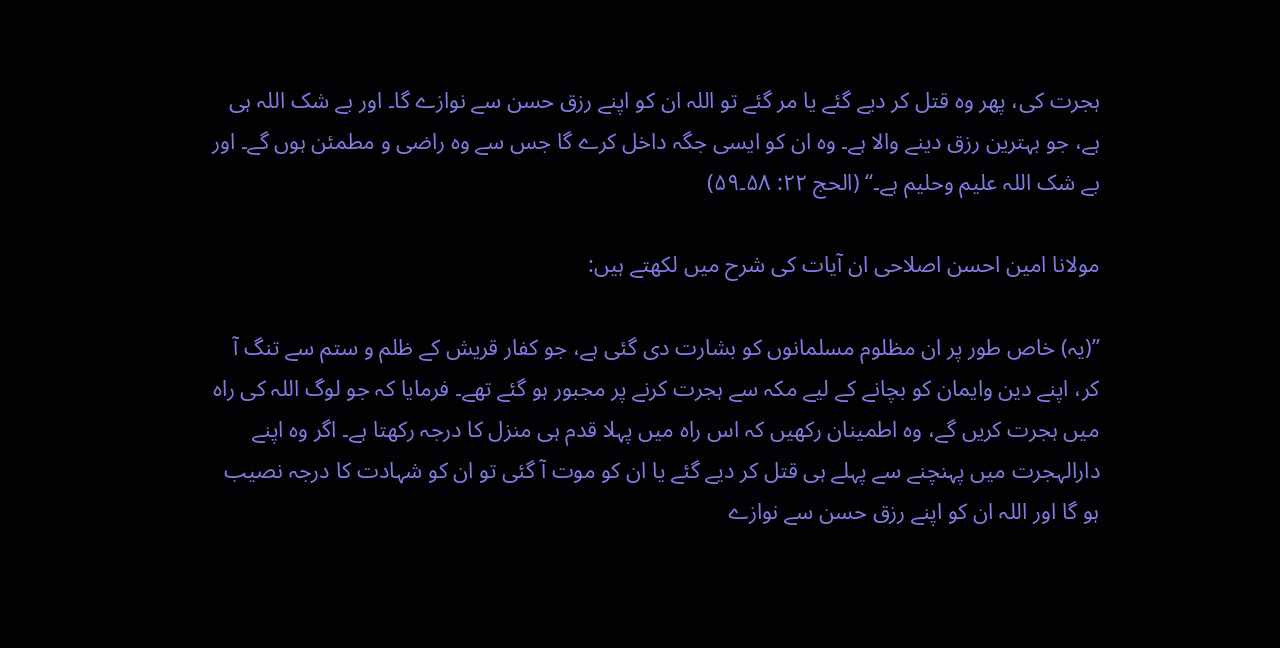ہجرت کی، پھر وہ قتل کر دیے گئے یا مر گئے تو اللہ ان کو اپنے رزق حسن سے نوازے گا۔ اور بے شک اللہ ہی ہے، جو بہترین رزق دینے والا ہے۔ وہ ان کو ایسی جگہ داخل کرے گا جس سے وہ راضی و مطمئن ہوں گے۔ اور بے شک اللہ علیم وحلیم ہے۔‘‘ (الحج ۲۲: ۵۸۔۵۹)

مولانا امین احسن اصلاحی ان آیات کی شرح میں لکھتے ہیں:

’’(یہ) خاص طور پر ان مظلوم مسلمانوں کو بشارت دی گئی ہے، جو کفار قریش کے ظلم و ستم سے تنگ آ کر، اپنے دین وایمان کو بچانے کے لیے مکہ سے ہجرت کرنے پر مجبور ہو گئے تھے۔ فرمایا کہ جو لوگ اللہ کی راہ میں ہجرت کریں گے، وہ اطمینان رکھیں کہ اس راہ میں پہلا قدم ہی منزل کا درجہ رکھتا ہے۔ اگر وہ اپنے دارالہجرت میں پہنچنے سے پہلے ہی قتل کر دیے گئے یا ان کو موت آ گئی تو ان کو شہادت کا درجہ نصیب ہو گا اور اللہ ان کو اپنے رزق حسن سے نوازے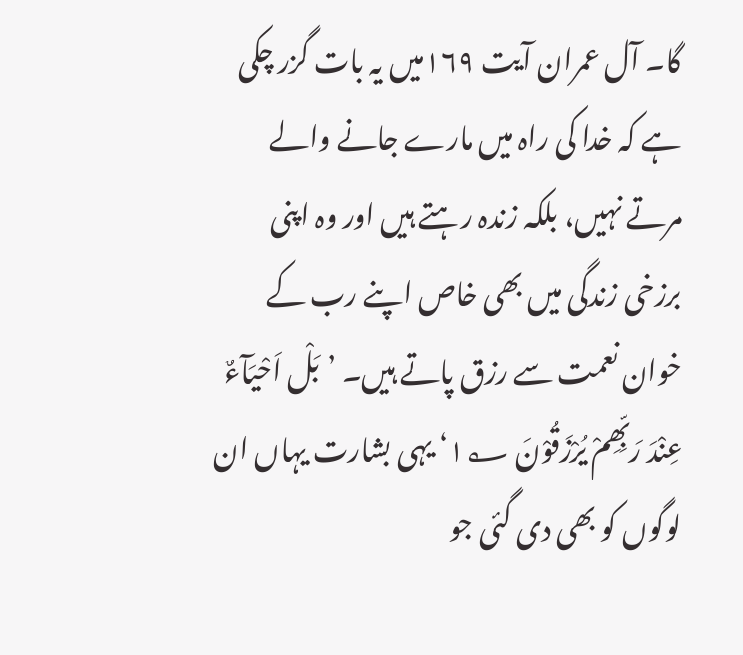گا۔ آل عمران آیت ۱۶۹میں یہ بات گزر چکی ہے کہ خدا کی راہ میں مارے جانے والے مرتے نہیں، بلکہ زندہ رہتے ہیں اور وہ اپنی برزخی زندگی میں بھی خاص اپنے رب کے خوان نعمت سے رزق پاتے ہیں۔ ’بَلْ اَحْیَآءٌ عِنْدَ رَبِّھِمْ یُرْزَقُوْنَ ۱؂‘ یہی بشارت یہاں ان لوگوں کو بھی دی گئی جو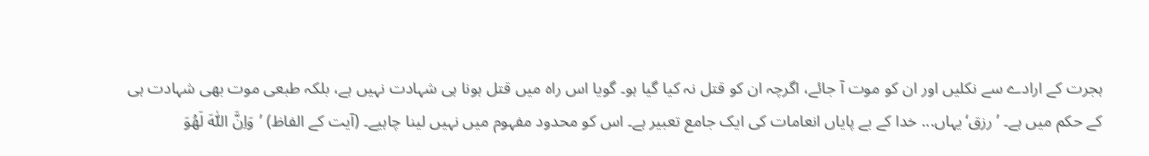ہجرت کے ارادے سے نکلیں اور ان کو موت آ جائے، اگرچہ ان کو قتل نہ کیا گیا ہو۔ گویا اس راہ میں قتل ہونا ہی شہادت نہیں ہے، بلکہ طبعی موت بھی شہادت ہی کے حکم میں ہے۔ ’رزق‘ یہاں... خدا کے بے پایاں انعامات کی ایک جامع تعبیر ہے۔ اس کو محدود مفہوم میں نہیں لینا چاہیے۔ (آیت کے الفاظ) ’وَاِنَّ اللّٰہَ لَھُوَ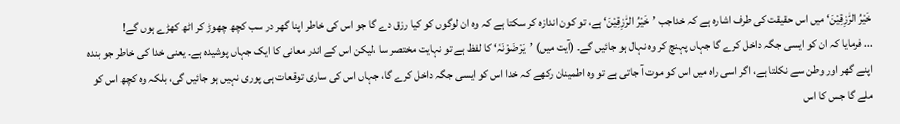خَیْرُ الرّٰزِقِیْنَ‘ میں اس حقیقت کی طرف اشارہ ہے کہ خداجب ’خَیْرُ الرّٰزِقِیْنَ‘ ہے، تو کون اندازہ کر سکتا ہے کہ وہ ان لوگوں کو کیا رزق دے گا جو اس کی خاطر اپنا گھر در سب کچھ چھوڑ کر اٹھ کھڑے ہوں گے!
... فرمایا کہ ان کو ایسی جگہ داخل کرے گا جہاں پہنچ کر وہ نہال ہو جائیں گے۔ (آیت میں) ’یَرْضَوْنَہٗ‘ کا لفظ ہے تو نہایت مختصر سا ،لیکن اس کے اندر معانی کا ایک جہاں پوشیدہ ہے۔ یعنی خدا کی خاطر جو بندہ اپنے گھر اور وطن سے نکلتا ہے، اگر اسی راہ میں اس کو موت آ جاتی ہے تو وہ اطمینان رکھے کہ خدا اس کو ایسی جگہ داخل کرے گا، جہاں اس کی ساری توقعات ہی پوری نہیں ہو جائیں گی، بلکہ وہ کچھ اس کو ملے گا جس کا اس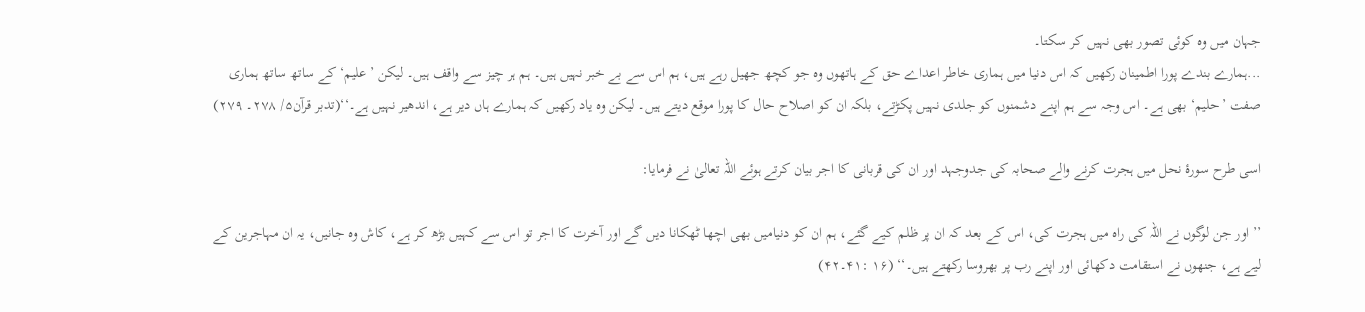جہان میں وہ کوئی تصور بھی نہیں کر سکتا۔
...ہمارے بندے پورا اطمینان رکھیں کہ اس دنیا میں ہماری خاطر اعداے حق کے ہاتھوں وہ جو کچھ جھیل رہے ہیں، ہم اس سے بے خبر نہیں ہیں۔ ہم ہر چیز سے واقف ہیں۔ لیکن ’علیم‘ کے ساتھ ساتھ ہماری صفت ’حلیم‘ بھی ہے۔ اس وجہ سے ہم اپنے دشمنوں کو جلدی نہیں پکڑتے، بلکہ ان کو اصلاح حال کا پورا موقع دیتے ہیں۔ لیکن وہ یاد رکھیں کہ ہمارے ہاں دیر ہے، اندھیر نہیں ہے۔‘‘(تدبر قرآن۵/ ۲۷۸۔ ۲۷۹)

اسی طرح سورۂ نحل میں ہجرت کرنے والے صحابہ کی جدوجہد اور ان کی قربانی کا اجر بیان کرتے ہوئے اللہ تعالیٰ نے فرمایا:

’’ اور جن لوگوں نے اللہ کی راہ میں ہجرت کی، اس کے بعد کہ ان پر ظلم کیے گئے، ہم ان کو دنیامیں بھی اچھا ٹھکانا دیں گے اور آخرت کا اجر تو اس سے کہیں بڑھ کر ہے، کاش وہ جانیں، یہ ان مہاجرین کے لیے ہے، جنھوں نے استقامت دکھائی اور اپنے رب پر بھروسا رکھتے ہیں۔‘‘ (۱۶ :۴۱۔۴۲)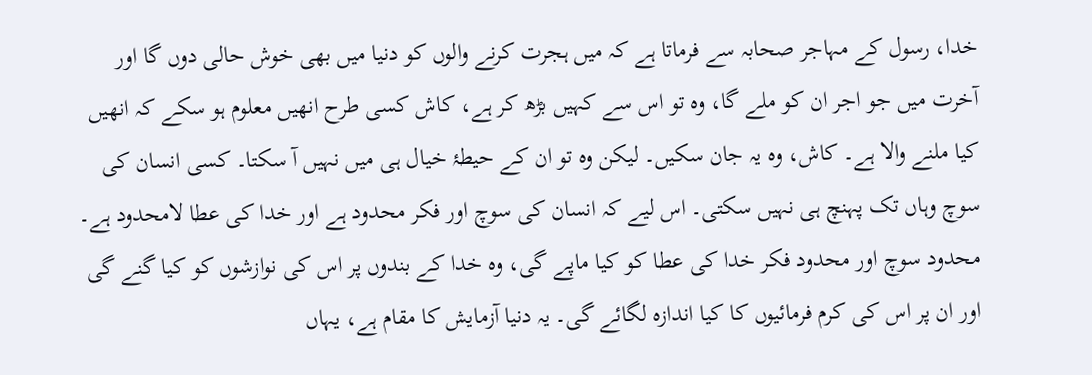خدا، رسول کے مہاجر صحابہ سے فرماتا ہے کہ میں ہجرت کرنے والوں کو دنیا میں بھی خوش حالی دوں گا اور آخرت میں جو اجر ان کو ملے گا، وہ تو اس سے کہیں بڑھ کر ہے، کاش کسی طرح انھیں معلوم ہو سکے کہ انھیں کیا ملنے والا ہے۔ کاش، وہ یہ جان سکیں۔ لیکن وہ تو ان کے حیطۂ خیال ہی میں نہیں آ سکتا۔ کسی انسان کی سوچ وہاں تک پہنچ ہی نہیں سکتی۔ اس لیے کہ انسان کی سوچ اور فکر محدود ہے اور خدا کی عطا لامحدود ہے۔ محدود سوچ اور محدود فکر خدا کی عطا کو کیا ماپے گی، وہ خدا کے بندوں پر اس کی نوازشوں کو کیا گنے گی اور ان پر اس کی کرم فرمائیوں کا کیا اندازہ لگائے گی۔ یہ دنیا آزمایش کا مقام ہے، یہاں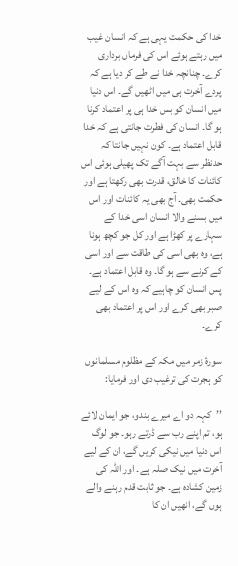خدا کی حکمت یہی ہے کہ انسان غیب میں رہتے ہوئے اس کی فرماں برداری کرے۔ چنانچہ خدا نے طے کر دیا ہے کہ پردے آخرت ہی میں اٹھیں گے۔ اس دنیا میں انسان کو بس خدا ہی پر اعتماد کرنا ہو گا۔ انسان کی فطرت جانتی ہے کہ خدا قابل اعتماد ہے۔ کون نہیں جانتا کہ حدنظر سے بہت آگے تک پھیلی ہوئی اس کائنات کا خالق، قدرت بھی رکھتا ہے اور حکمت بھی۔ آج بھی یہ کائنات اور اس میں بسنے والا انسان اسی خدا کے سہارے پر کھڑا ہے اور کل جو کچھ ہونا ہے، وہ بھی اسی کی طاقت سے اور اسی کے کرنے سے ہو گا۔ وہ قابل اعتماد ہے۔ پس انسان کو چاہیے کہ وہ اس کے لیے صبر بھی کرے اور اس پر اعتماد بھی کرے۔

سورۂ زمر میں مکہ کے مظلوم مسلمانوں کو ہجرت کی ترغیب دی اور فرمایا:

’’کہہ دو اے میرے بندو، جو ایمان لائے ہو، تم اپنے رب سے ڈرتے رہو۔ جو لوگ اس دنیا میں نیکی کریں گے، ان کے لیے آخرت میں نیک صلہ ہے۔ اور اللہ کی زمین کشادہ ہے۔ جو ثابت قدم رہنے والے ہوں گے، انھیں ان کا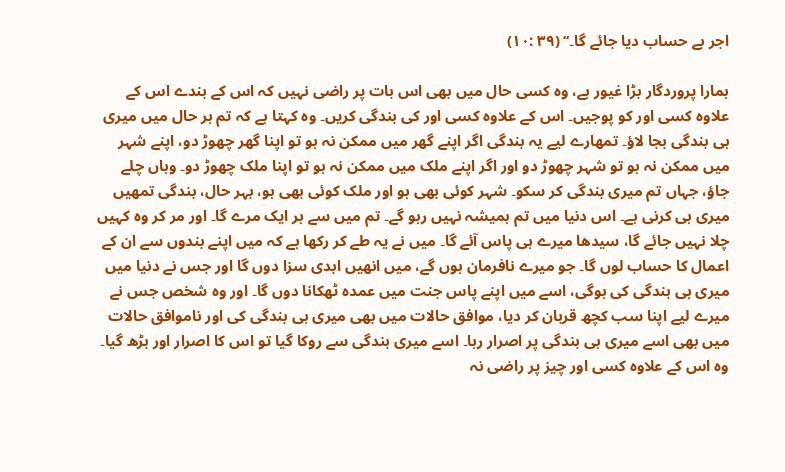اجر بے حساب دیا جائے گا۔‘‘ (۳۹ :۱۰)

ہمارا پروردگار بڑا غیور ہے، وہ کسی حال میں بھی اس بات پر راضی نہیں کہ اس کے بندے اس کے علاوہ کسی اور کو پوجیں۔ اس کے علاوہ کسی اور کی بندگی کریں۔ وہ کہتا ہے کہ تم ہر حال میں میری ہی بندگی بجا لاؤ۔ تمھارے لیے یہ بندگی اگر اپنے گھر میں ممکن نہ ہو تو اپنا گھر چھوڑ دو، اپنے شہر میں ممکن نہ ہو تو شہر چھوڑ دو اور اگر اپنے ملک میں ممکن نہ ہو تو اپنا ملک چھوڑ دو۔ وہاں چلے جاؤ، جہاں تم میری بندگی کر سکو۔ شہر کوئی بھی ہو اور ملک کوئی بھی ہو، بہر حال، بندگی تمھیں میری ہی کرنی ہے۔ اس دنیا میں تم ہمیشہ نہیں رہو گے۔ تم میں سے ہر ایک مرے گا۔ اور مر کر وہ کہیں چلا نہیں جائے گا، سیدھا میرے ہی پاس آئے گا۔ میں نے یہ طے کر رکھا ہے کہ میں اپنے بندوں سے ان کے اعمال کا حساب لوں گا۔ جو میرے نافرمان ہوں گے، میں انھیں ابدی سزا دوں گا اور جس نے دنیا میں میری ہی بندگی کی ہوگی، اسے میں اپنے پاس جنت میں عمدہ ٹھکانا دوں گا۔ اور وہ شخص جس نے میرے لیے اپنا سب کچھ قربان کر دیا، موافق حالات میں بھی میری ہی بندگی کی اور ناموافق حالات میں بھی اسے میری ہی بندگی پر اصرار رہا۔ اسے میری بندگی سے روکا گیا تو اس کا اصرار اور بڑھ گیا۔ وہ اس کے علاوہ کسی اور چیز پر راضی نہ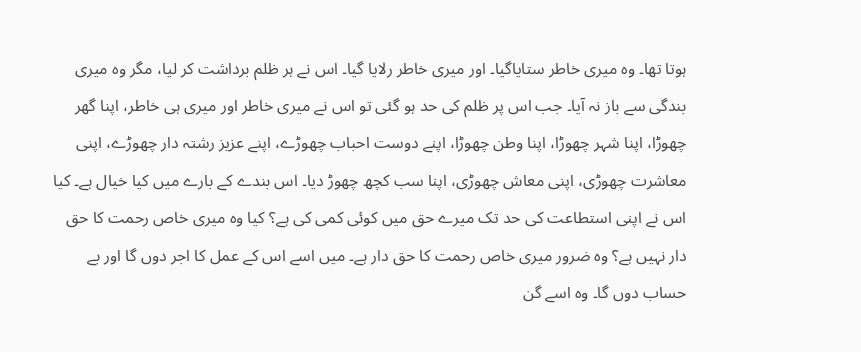ہوتا تھا۔ وہ میری خاطر ستایاگیا۔ اور میری خاطر رلایا گیا۔ اس نے ہر ظلم برداشت کر لیا، مگر وہ میری بندگی سے باز نہ آیا۔ جب اس پر ظلم کی حد ہو گئی تو اس نے میری خاطر اور میری ہی خاطر، اپنا گھر چھوڑا، اپنا شہر چھوڑا، اپنا وطن چھوڑا، اپنے دوست احباب چھوڑے، اپنے عزیز رشتہ دار چھوڑے، اپنی معاشرت چھوڑی، اپنی معاش چھوڑی، اپنا سب کچھ چھوڑ دیا۔ اس بندے کے بارے میں کیا خیال ہے۔ کیا اس نے اپنی استطاعت کی حد تک میرے حق میں کوئی کمی کی ہے؟ کیا وہ میری خاص رحمت کا حق دار نہیں ہے؟ وہ ضرور میری خاص رحمت کا حق دار ہے۔ میں اسے اس کے عمل کا اجر دوں گا اور بے حساب دوں گا۔ وہ اسے گن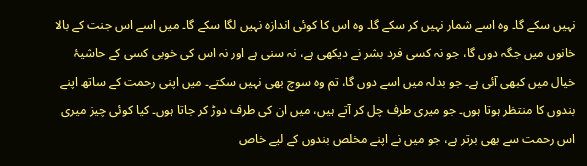نہیں سکے گا۔ وہ اسے شمار نہیں کر سکے گا۔ وہ اس کا کوئی اندازہ نہیں لگا سکے گا۔ میں اسے اس جنت کے بالا خانوں میں جگہ دوں گا، جو نہ کسی فرد بشر نے دیکھی ہے، نہ سنی ہے اور نہ اس کی خوبی کسی کے حاشیۂ خیال میں کبھی آئی ہے۔ جو بدلہ میں اسے دوں گا، تم وہ سوچ بھی نہیں سکتے۔ میں اپنی رحمت کے ساتھ اپنے بندوں کا منتظر ہوتا ہوں۔ جو میری طرف چل کر آتے ہیں، میں ان کی طرف دوڑ کر جاتا ہوں۔ کیا کوئی چیز میری اس رحمت سے بھی برتر ہے، جو میں نے اپنے مخلص بندوں کے لیے خاص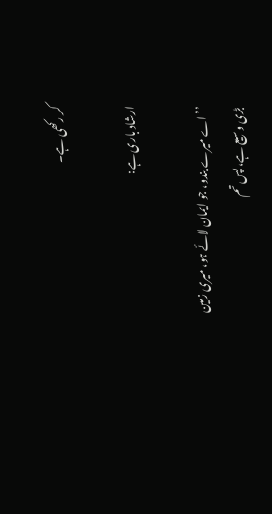کر رکھی ہے۔

ارشاد باری ہے:

’’اے میرے بندو، جو ایمان لائے ہو، میری زمین بڑی وسیع ہے، پس تم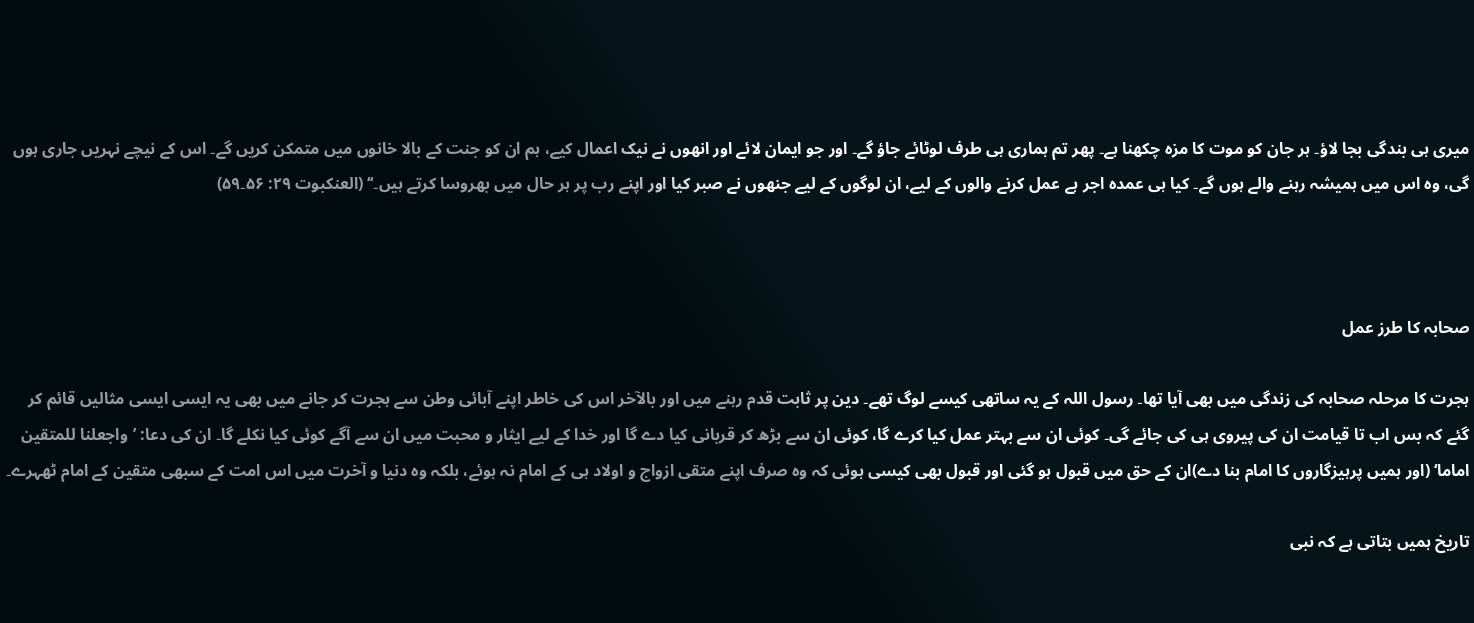میری ہی بندگی بجا لاؤ۔ ہر جان کو موت کا مزہ چکھنا ہے۔ پھر تم ہماری ہی طرف لوٹائے جاؤ گے۔ اور جو ایمان لائے اور انھوں نے نیک اعمال کیے، ہم ان کو جنت کے بالا خانوں میں متمکن کریں گے۔ اس کے نیچے نہریں جاری ہوں گی، وہ اس میں ہمیشہ رہنے والے ہوں گے۔ کیا ہی عمدہ اجر ہے عمل کرنے والوں کے لیے، ان لوگوں کے لیے جنھوں نے صبر کیا اور اپنے رب پر ہر حال میں بھروسا کرتے ہیں۔‘‘ (العنکبوت ۲۹: ۵۶۔۵۹)



صحابہ کا طرز عمل

ہجرت کا مرحلہ صحابہ کی زندگی میں بھی آیا تھا۔ رسول اللہ کے یہ ساتھی کیسے لوگ تھے۔ دین پر ثابت قدم رہنے میں اور بالآخر اس کی خاطر اپنے آبائی وطن سے ہجرت کر جانے میں بھی یہ ایسی ایسی مثالیں قائم کر گئے کہ بس اب تا قیامت ان کی پیروی ہی کی جائے گی۔ کوئی ان سے بہتر عمل کیا کرے گا، کوئی ان سے بڑھ کر قربانی کیا دے گا اور خدا کے لیے ایثار و محبت میں ان سے آگے کوئی کیا نکلے گا۔ ان کی دعا: ’واجعلنا للمتقین اماما‘ (اور ہمیں پرہیزگاروں کا امام بنا دے)ان کے حق میں قبول ہو گئی اور قبول بھی کیسی ہوئی کہ وہ صرف اپنے متقی ازواج و اولاد ہی کے امام نہ ہوئے، بلکہ وہ دنیا و آخرت میں اس امت کے سبھی متقین کے امام ٹھہرے۔

تاریخ ہمیں بتاتی ہے کہ نبی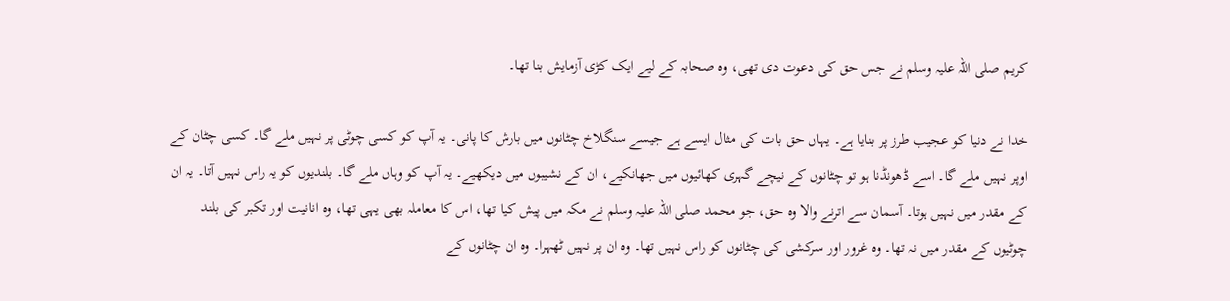کریم صلی اللہ علیہ وسلم نے جس حق کی دعوت دی تھی، وہ صحابہ کے لیے ایک کڑی آزمایش بنا تھا۔

خدا نے دنیا کو عجیب طرز پر بنایا ہے۔ یہاں حق بات کی مثال ایسے ہے جیسے سنگلاخ چٹانوں میں بارش کا پانی۔ یہ آپ کو کسی چوٹی پر نہیں ملے گا۔ کسی چٹان کے اوپر نہیں ملے گا۔ اسے ڈھونڈنا ہو تو چٹانوں کے نیچے گہری کھائیوں میں جھانکیے، ان کے نشیبوں میں دیکھیے۔ یہ آپ کو وہاں ملے گا۔ بلندیوں کو یہ راس نہیں آتا۔ یہ ان کے مقدر میں نہیں ہوتا۔ آسمان سے اترنے والا وہ حق، جو محمد صلی اللہ علیہ وسلم نے مکہ میں پیش کیا تھا، اس کا معاملہ بھی یہی تھا، وہ انانیت اور تکبر کی بلند چوٹیوں کے مقدر میں نہ تھا۔ وہ غرور اور سرکشی کی چٹانوں کو راس نہیں تھا۔ وہ ان پر نہیں ٹھہرا۔ وہ ان چٹانوں کے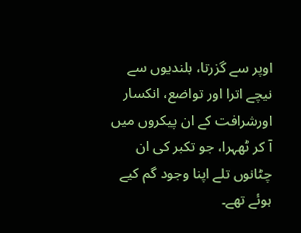اوپر سے گزرتا، بلندیوں سے نیچے اترا اور تواضع، انکسار اورشرافت کے ان پیکروں میں آ کر ٹھہرا، جو تکبر کی ان چٹانوں تلے اپنا وجود گم کیے ہوئے تھے۔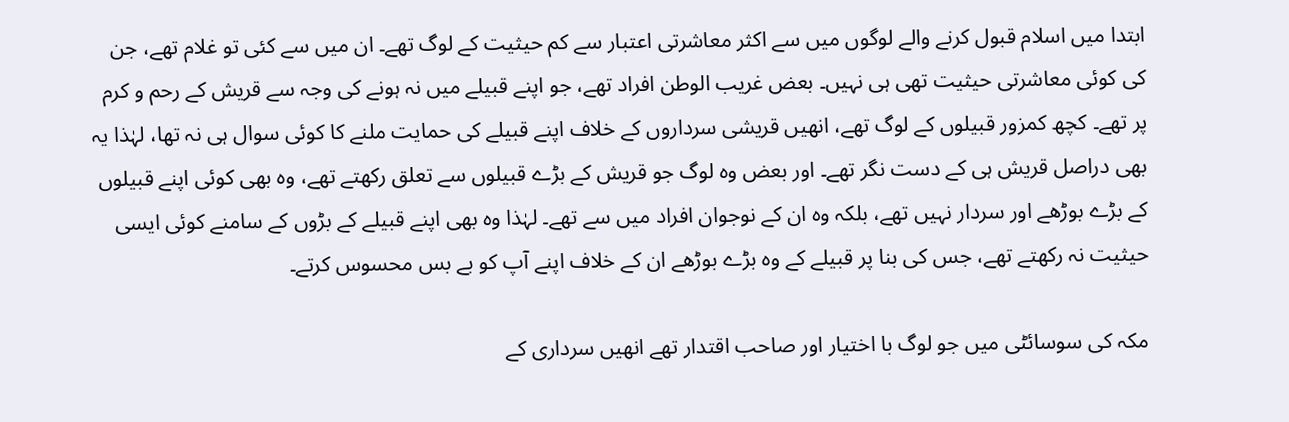ابتدا میں اسلام قبول کرنے والے لوگوں میں سے اکثر معاشرتی اعتبار سے کم حیثیت کے لوگ تھے۔ ان میں سے کئی تو غلام تھے، جن کی کوئی معاشرتی حیثیت تھی ہی نہیں۔ بعض غریب الوطن افراد تھے، جو اپنے قبیلے میں نہ ہونے کی وجہ سے قریش کے رحم و کرم پر تھے۔ کچھ کمزور قبیلوں کے لوگ تھے، انھیں قریشی سرداروں کے خلاف اپنے قبیلے کی حمایت ملنے کا کوئی سوال ہی نہ تھا، لہٰذا یہ بھی دراصل قریش ہی کے دست نگر تھے۔ اور بعض وہ لوگ جو قریش کے بڑے قبیلوں سے تعلق رکھتے تھے، وہ بھی کوئی اپنے قبیلوں کے بڑے بوڑھے اور سردار نہیں تھے، بلکہ وہ ان کے نوجوان افراد میں سے تھے۔ لہٰذا وہ بھی اپنے قبیلے کے بڑوں کے سامنے کوئی ایسی حیثیت نہ رکھتے تھے، جس کی بنا پر قبیلے کے وہ بڑے بوڑھے ان کے خلاف اپنے آپ کو بے بس محسوس کرتے۔

مکہ کی سوسائٹی میں جو لوگ با اختیار اور صاحب اقتدار تھے انھیں سرداری کے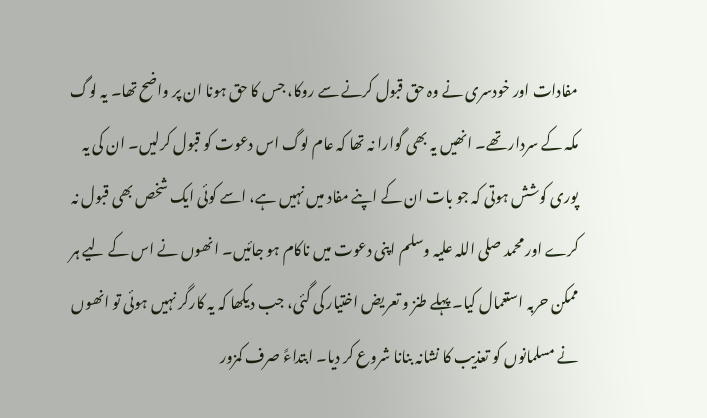مفادات اور خودسری نے وہ حق قبول کرنے سے روکا، جس کا حق ہونا ان پر واضح تھا۔ یہ لوگ مکہ کے سردار تھے۔ انھیں یہ بھی گوارا نہ تھا کہ عام لوگ اس دعوت کو قبول کرلیں۔ ان کی یہ پوری کوشش ہوتی کہ جو بات ان کے اپنے مفاد میں نہیں ہے، اسے کوئی ایک شخص بھی قبول نہ کرے اور محمد صلی اللہ علیہ وسلم اپنی دعوت میں ناکام ہو جائیں۔ انھوں نے اس کے لیے ہر ممکن حربہ استعمال کیا۔ پہلے طنز و تعریض اختیار کی گئی، جب دیکھا کہ یہ کارگر نہیں ہوئی تو انھوں نے مسلمانوں کو تعذیب کا نشانہ بنانا شروع کر دیا۔ ابتداءً صرف کمزور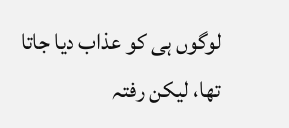لوگوں ہی کو عذاب دیا جاتا تھا، لیکن رفتہ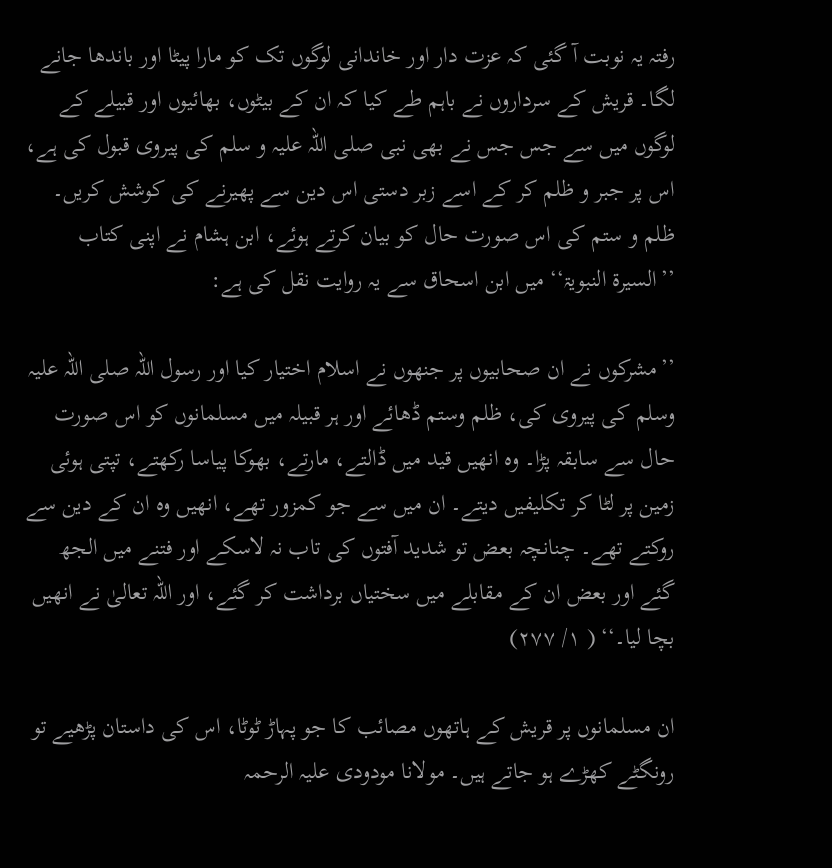رفتہ یہ نوبت آ گئی کہ عزت دار اور خاندانی لوگوں تک کو مارا پیٹا اور باندھا جانے لگا۔ قریش کے سرداروں نے باہم طے کیا کہ ان کے بیٹوں، بھائیوں اور قبیلے کے لوگوں میں سے جس جس نے بھی نبی صلی اللہ علیہ و سلم کی پیروی قبول کی ہے، اس پر جبر و ظلم کر کے اسے زبر دستی اس دین سے پھیرنے کی کوشش کریں۔ ظلم و ستم کی اس صورت حال کو بیان کرتے ہوئے، ابن ہشام نے اپنی کتاب ’’السیرۃ النبویۃ‘‘ میں ابن اسحاق سے یہ روایت نقل کی ہے:

’’مشرکوں نے ان صحابیوں پر جنھوں نے اسلام اختیار کیا اور رسول اللہ صلی اللہ علیہ وسلم کی پیروی کی، ظلم وستم ڈھائے اور ہر قبیلہ میں مسلمانوں کو اس صورت حال سے سابقہ پڑا۔ وہ انھیں قید میں ڈالتے، مارتے، بھوکا پیاسا رکھتے، تپتی ہوئی زمین پر لٹا کر تکلیفیں دیتے۔ ان میں سے جو کمزور تھے، انھیں وہ ان کے دین سے روکتے تھے۔ چنانچہ بعض تو شدید آفتوں کی تاب نہ لاسکے اور فتنے میں الجھ گئے اور بعض ان کے مقابلے میں سختیاں برداشت کر گئے، اور اللہ تعالیٰ نے انھیں بچا لیا۔‘‘ ( ۱/ ۲۷۷)

ان مسلمانوں پر قریش کے ہاتھوں مصائب کا جو پہاڑ ٹوٹا، اس کی داستان پڑھیے تو رونگٹے کھڑے ہو جاتے ہیں۔ مولانا مودودی علیہ الرحمہ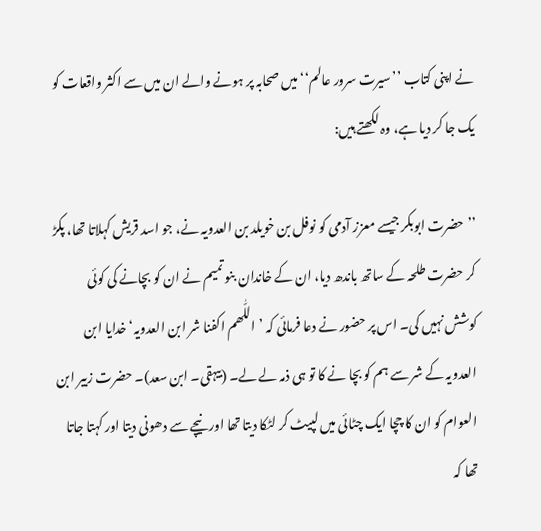نے اپنی کتاب ’’سیرت سرور عالم‘‘ میں صحابہ پر ہونے والے ان میں سے اکثر واقعات کو یک جا کر دیا ہے، وہ لکھتے ہیں:

’’حضرت ابوبکر جیسے معزز آدمی کو نوفل بن خویلد بن العدویہ نے، جو اسد قریش کہلاتا تھا، پکڑ کر حضرت طلحہ کے ساتھ باندھ دیا، ان کے خاندان بنو تمیم نے ان کو بچانے کی کوئی کوشش نہیں کی۔ اس پر حضور نے دعا فرمائی کہ ’اللّٰھم اکفنا شر ابن العدویہ‘ خدایا ابن العدویہ کے شر سے ہم کو بچا نے کا تو ہی ذمہ لے لے۔ (بیہقی۔ ابن سعد)۔ حضرت زبیر ابن العوام کو ان کا چچا ایک چٹائی میں لپیٹ کر لٹکا دیتا تھا اور نیچے سے دھونی دیتا اور کہتا جاتا تھا کہ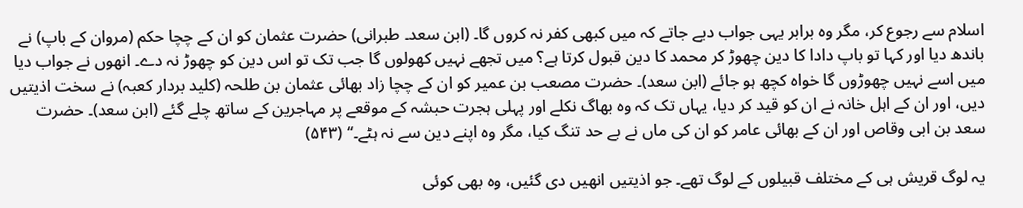اسلام سے رجوع کر، مگر وہ برابر یہی جواب دیے جاتے کہ میں کبھی کفر نہ کروں گا۔ (ابن سعد۔ طبرانی) حضرت عثمان کو ان کے چچا حکم (مروان کے باپ) نے باندھ دیا اور کہا تو باپ دادا کا دین چھوڑ کر محمد کا دین قبول کرتا ہے؟ میں تجھے نہیں کھولوں گا جب تک تو اس دین کو چھوڑ نہ دے۔ انھوں نے جواب دیا میں اسے نہیں چھوڑوں گا خواہ کچھ ہو جائے (ابن سعد)۔ حضرت مصعب بن عمیر کو ان کے چچا زاد بھائی عثمان بن طلحہ (کلید بردار کعبہ) نے سخت اذیتیں دیں، اور ان کے اہل خانہ نے ان کو قید کر دیا، یہاں تک کہ وہ بھاگ نکلے اور پہلی ہجرت حبشہ کے موقعے پر مہاجرین کے ساتھ چلے گئے (ابن سعد)۔ حضرت سعد بن ابی وقاص اور ان کے بھائی عامر کو ان کی ماں نے بے حد تنگ کیا، مگر وہ اپنے دین سے نہ ہٹے۔‘‘ (۵۴۳)

یہ لوگ قریش ہی کے مختلف قبیلوں کے لوگ تھے۔ جو اذیتیں انھیں دی گئیں، وہ بھی کوئی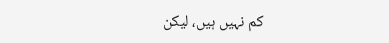کم نہیں ہیں، لیکن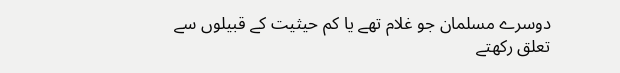دوسرے مسلمان جو غلام تھے یا کم حیثیت کے قبیلوں سے تعلق رکھتے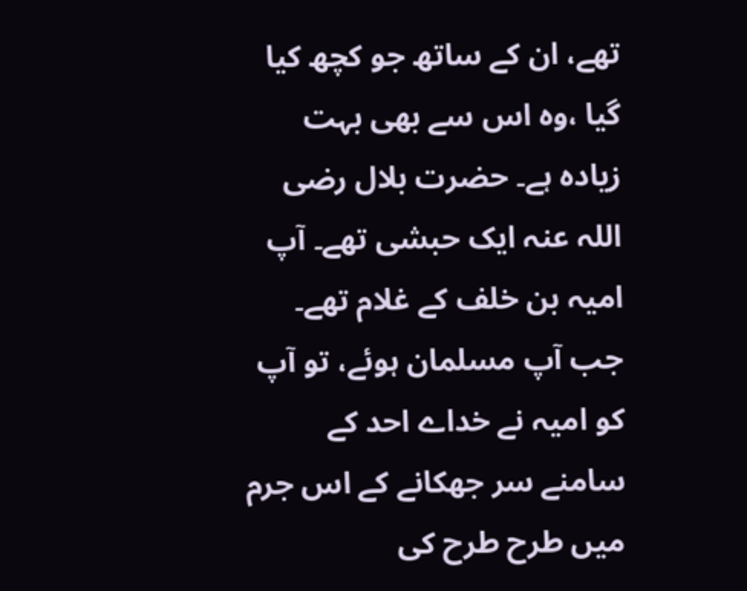تھے، ان کے ساتھ جو کچھ کیا گیا ،وہ اس سے بھی بہت زیادہ ہے۔ حضرت بلال رضی اللہ عنہ ایک حبشی تھے۔ آپ امیہ بن خلف کے غلام تھے۔ جب آپ مسلمان ہوئے، تو آپ کو امیہ نے خداے احد کے سامنے سر جھکانے کے اس جرم میں طرح طرح کی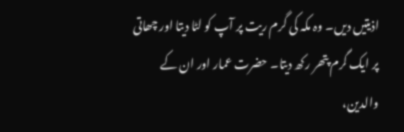اذیتیں دیں۔ وہ مکہ کی گرم ریت پر آپ کو لٹا دیتا اور چھاتی پر ایک گرم پتھر رکھ دیتا۔ حضرت عمار اور ان کے والدین،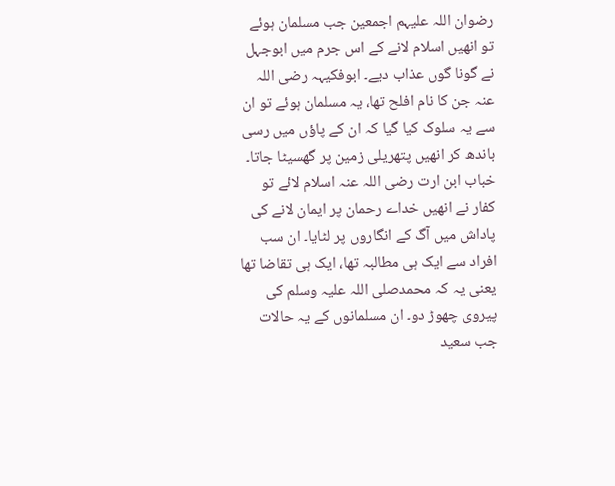رضوان اللہ علیہم اجمعین جب مسلمان ہوئے تو انھیں اسلام لانے کے اس جرم میں ابوجہل نے گونا گوں عذاب دیے۔ ابوفکیہہ رضی اللہ عنہ جن کا نام افلح تھا، یہ مسلمان ہوئے تو ان سے یہ سلوک کیا گیا کہ ان کے پاؤں میں رسی باندھ کر انھیں پتھریلی زمین پر گھسیٹا جاتا۔ خباب ابن ارت رضی اللہ عنہ اسلام لائے تو کفار نے انھیں خداے رحمان پر ایمان لانے کی پاداش میں آگ کے انگاروں پر لٹایا۔ ان سب افراد سے ایک ہی مطالبہ تھا، ایک ہی تقاضا تھا یعنی یہ کہ محمدصلی اللہ علیہ وسلم کی پیروی چھوڑ دو۔ ان مسلمانوں کے یہ حالات جب سعید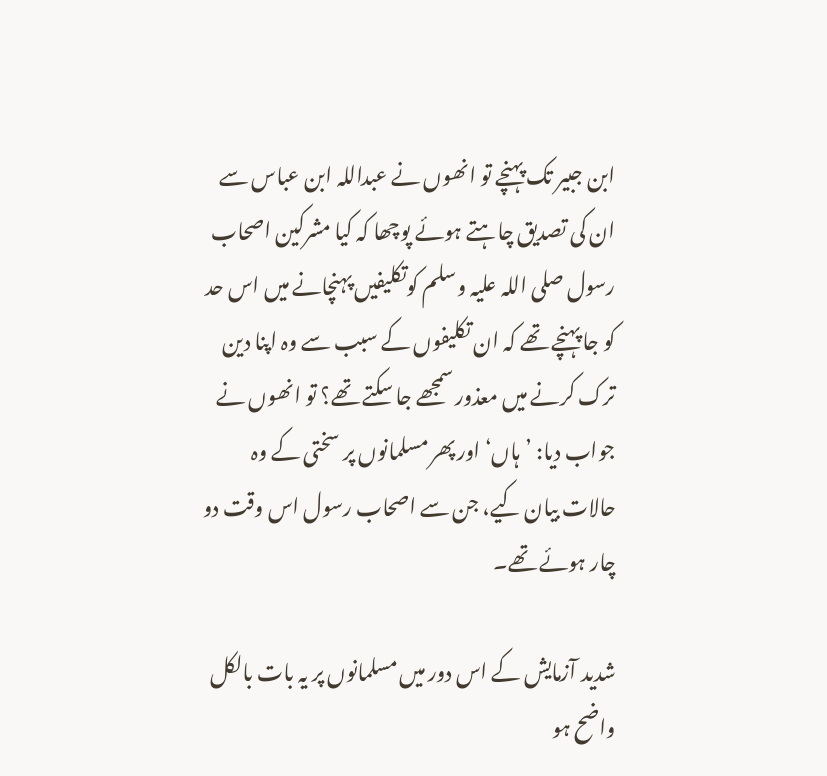ابن جبیر تک پہنچے تو انھوں نے عبداللہ ابن عباس سے ان کی تصدیق چاہتے ہوئے پوچھا کہ کیا مشرکین اصحاب رسول صلی اللہ علیہ وسلم کوتکلیفیں پہنچانے میں اس حد کو جا پہنچے تھے کہ ان تکلیفوں کے سبب سے وہ اپنا دین ترک کرنے میں معذور سمجھے جا سکتے تھے؟ تو انھوں نے جواب دیا: ’ہاں‘ اور پھر مسلمانوں پر سختی کے وہ حالات بیان کیے، جن سے اصحاب رسول اس وقت دو چار ہوئے تھے۔

شدید آزمایش کے اس دور میں مسلمانوں پر یہ بات بالکل واضح ہو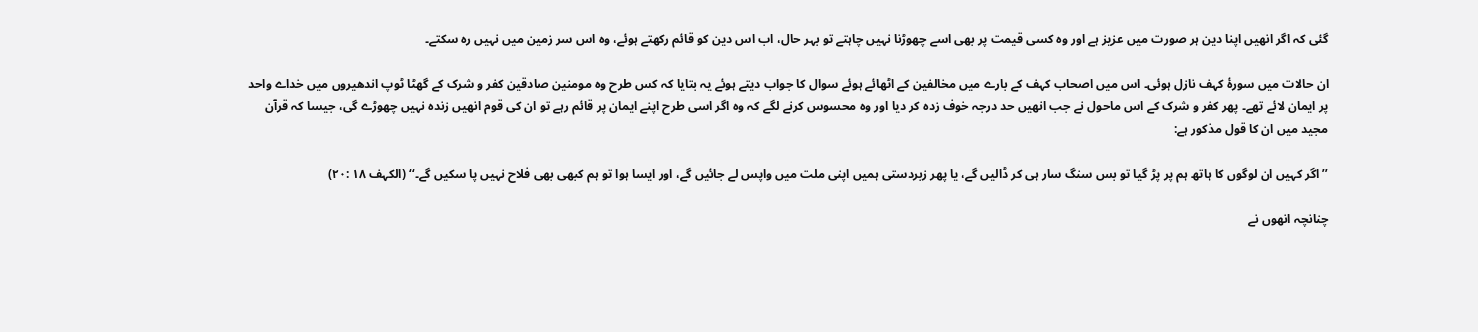گئی کہ اگر انھیں اپنا دین ہر صورت میں عزیز ہے اور وہ کسی قیمت پر بھی اسے چھوڑنا نہیں چاہتے تو بہر حال، اب اس دین کو قائم رکھتے ہوئے، وہ اس سر زمین میں نہیں رہ سکتے۔

ان حالات میں سورۂ کہف نازل ہوئی۔ اس میں اصحاب کہف کے بارے میں مخالفین کے اٹھائے ہوئے سوال کا جواب دیتے ہوئے یہ بتایا کہ کس طرح وہ مومنین صادقین کفر و شرک کے گھٹا ٹوپ اندھیروں میں خداے واحد پر ایمان لائے تھے۔ پھر کفر و شرک کے اس ماحول نے جب انھیں حد درجہ خوف زدہ کر دیا اور وہ محسوس کرنے لگے کہ وہ اگر اسی طرح اپنے ایمان پر قائم رہے تو ان کی قوم انھیں زندہ نہیں چھوڑے گی، جیسا کہ قرآن مجید میں ان کا قول مذکور ہے:

’’ اگر کہیں ان لوگوں کا ہاتھ ہم پر پڑ گیا تو بس سنگ سار ہی کر ڈالیں گے، یا پھر زبردستی ہمیں اپنی ملت میں واپس لے جائیں گے، اور ایسا ہوا تو ہم کبھی بھی فلاح نہیں پا سکیں گے۔‘‘ (الکہف ۱۸ :۲۰)

چنانچہ انھوں نے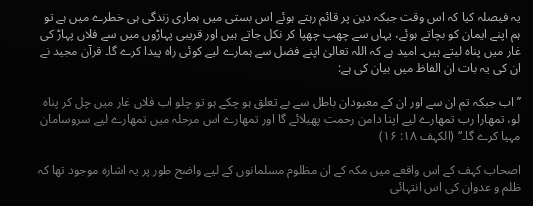یہ فیصلہ کیا کہ اس وقت جبکہ دین پر قائم رہتے ہوئے اس بستی میں ہماری زندگی ہی خطرے میں ہے تو ہم اپنے ایمان کو بچاتے ہوئے، یہاں سے چھپ چھپا کر نکل جاتے ہیں اور قریبی پہاڑوں میں سے فلاں پہاڑ کی غار میں پناہ لیتے ہیں۔ امید ہے کہ اللہ تعالیٰ اپنے فضل سے ہمارے لیے کوئی راہ پیدا کرے گا۔ قرآن مجید نے ان کی یہ بات ان الفاظ میں بیان کی ہے:

’’اب جبکہ تم ان سے اور ان کے معبودان باطل سے بے تعلق ہو چکے ہو تو چلو اب فلاں غار میں چل کر پناہ لو، تمھارا رب تمھارے لیے اپنا دامن رحمت پھیلائے گا اور تمھارے اس مرحلہ میں تمھارے لیے سروسامان مہیا کرے گا۔‘‘ (الکہف ۱۸: ۱۶)

اصحاب کہف کے اس واقعے میں مکہ کے ان مظلوم مسلمانوں کے لیے واضح طور پر یہ اشارہ موجود تھا کہ ظلم و عدوان کی اس انتہائی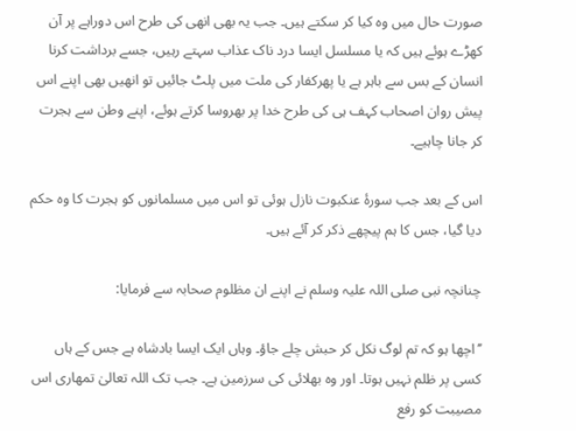صورت حال میں وہ کیا کر سکتے ہیں۔ جب یہ بھی انھی کی طرح اس دوراہے پر آن کھڑے ہوئے ہیں کہ یا مسلسل ایسا درد ناک عذاب سہتے رہیں، جسے برداشت کرنا انسان کے بس سے باہر ہے یا پھرکفار کی ملت میں پلٹ جائیں تو انھیں بھی اپنے اس پیش روان اصحاب کہف ہی کی طرح خدا پر بھروسا کرتے ہوئے، اپنے وطن سے ہجرت کر جانا چاہیے۔

اس کے بعد جب سورۂ عنکبوت نازل ہوئی تو اس میں مسلمانوں کو ہجرت کا وہ حکم دیا گیا، جس کا ہم پیچھے ذکر کر آئے ہیں۔

چنانچہ نبی صلی اللہ علیہ وسلم نے اپنے ان مظلوم صحابہ سے فرمایا:

’’اچھا ہو کہ تم لوگ نکل کر حبش چلے جاؤ۔ وہاں ایک ایسا بادشاہ ہے جس کے ہاں کسی پر ظلم نہیں ہوتا۔ اور وہ بھلائی کی سرزمین ہے۔ جب تک اللہ تعالیٰ تمھاری اس مصیبت کو رفع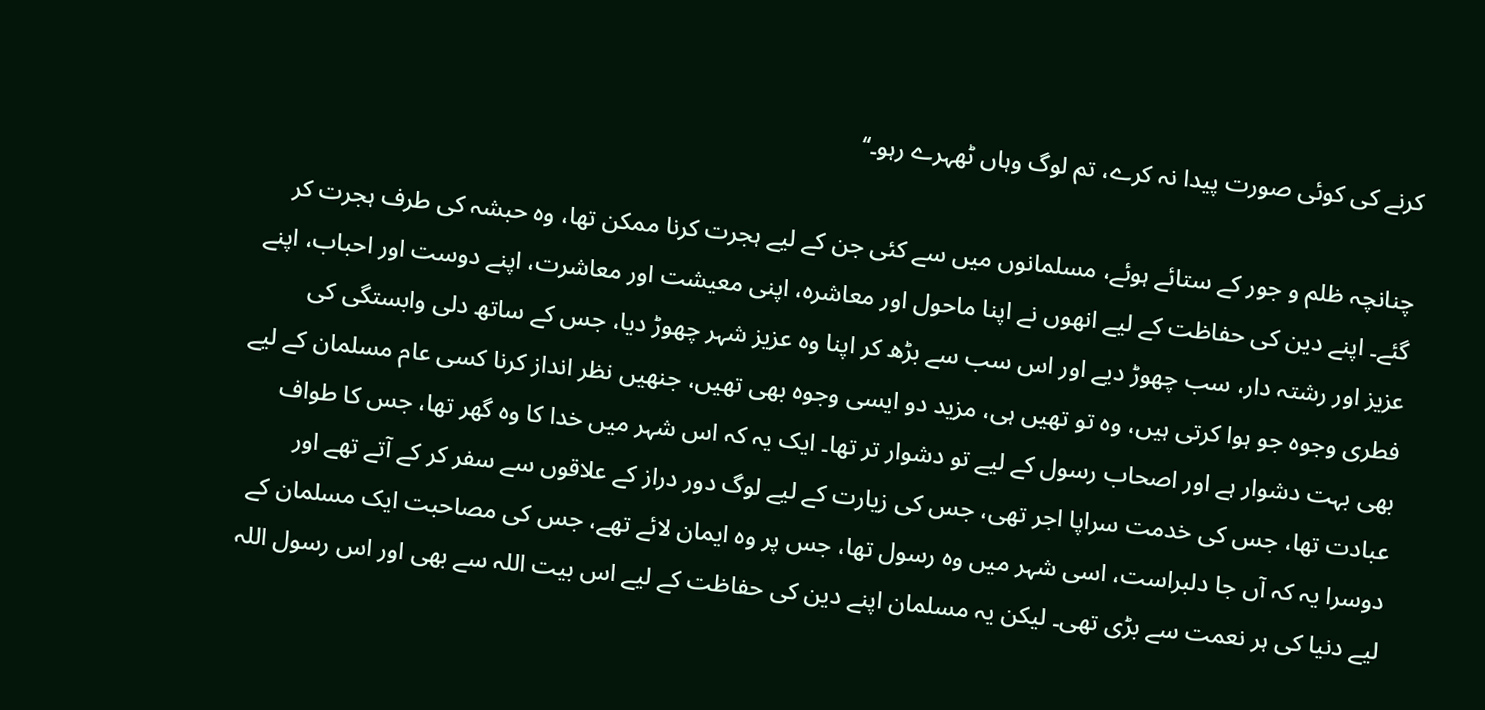کرنے کی کوئی صورت پیدا نہ کرے، تم لوگ وہاں ٹھہرے رہو۔‘‘

چنانچہ ظلم و جور کے ستائے ہوئے، مسلمانوں میں سے کئی جن کے لیے ہجرت کرنا ممکن تھا، وہ حبشہ کی طرف ہجرت کر گئے۔ اپنے دین کی حفاظت کے لیے انھوں نے اپنا ماحول اور معاشرہ، اپنی معیشت اور معاشرت، اپنے دوست اور احباب، اپنے عزیز اور رشتہ دار، سب چھوڑ دیے اور اس سب سے بڑھ کر اپنا وہ عزیز شہر چھوڑ دیا، جس کے ساتھ دلی وابستگی کی فطری وجوہ جو ہوا کرتی ہیں، وہ تو تھیں ہی، مزید دو ایسی وجوہ بھی تھیں، جنھیں نظر انداز کرنا کسی عام مسلمان کے لیے بھی بہت دشوار ہے اور اصحاب رسول کے لیے تو دشوار تر تھا۔ ایک یہ کہ اس شہر میں خدا کا وہ گھر تھا، جس کا طواف عبادت تھا، جس کی خدمت سراپا اجر تھی، جس کی زیارت کے لیے لوگ دور دراز کے علاقوں سے سفر کر کے آتے تھے اور دوسرا یہ کہ آں جا دلبراست، اسی شہر میں وہ رسول تھا، جس پر وہ ایمان لائے تھے، جس کی مصاحبت ایک مسلمان کے لیے دنیا کی ہر نعمت سے بڑی تھی۔ لیکن یہ مسلمان اپنے دین کی حفاظت کے لیے اس بیت اللہ سے بھی اور اس رسول اللہ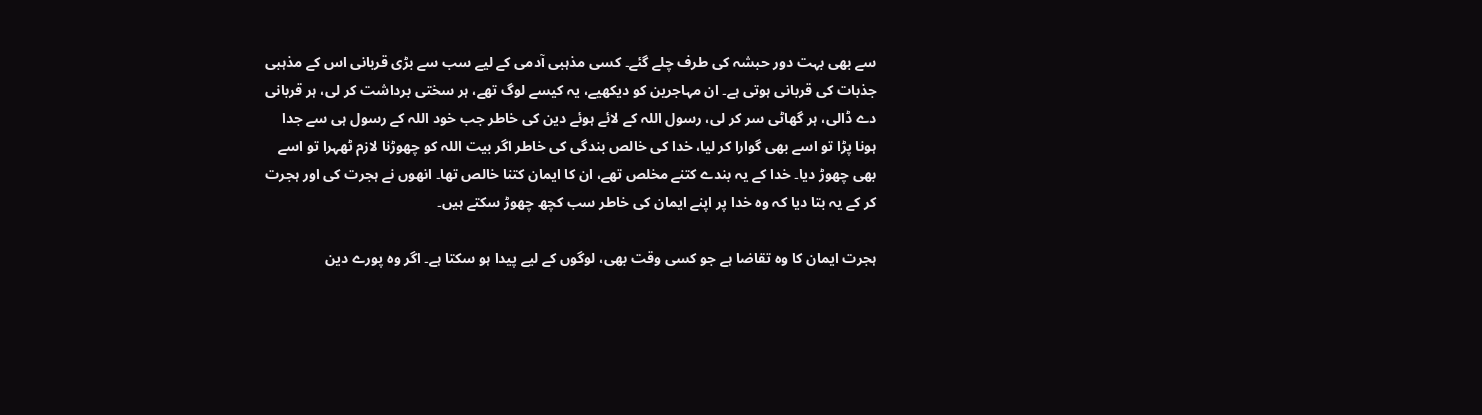سے بھی بہت دور حبشہ کی طرف چلے گئے۔ کسی مذہبی آدمی کے لیے سب سے بڑی قربانی اس کے مذہبی جذبات کی قربانی ہوتی ہے۔ ان مہاجرین کو دیکھیے، یہ کیسے لوگ تھے، ہر سختی برداشت کر لی، ہر قربانی دے ڈالی، ہر گھاٹی سر کر لی، رسول اللہ کے لائے ہوئے دین کی خاطر جب خود اللہ کے رسول ہی سے جدا ہونا پڑا تو اسے بھی گوارا کر لیا، خدا کی خالص بندگی کی خاطر اگر بیت اللہ کو چھوڑنا لازم ٹھہرا تو اسے بھی چھوڑ دیا۔ خدا کے یہ بندے کتنے مخلص تھے، ان کا ایمان کتنا خالص تھا۔ انھوں نے ہجرت کی اور ہجرت کر کے یہ بتا دیا کہ وہ خدا پر اپنے ایمان کی خاطر سب کچھ چھوڑ سکتے ہیں۔

ہجرت ایمان کا وہ تقاضا ہے جو کسی وقت بھی، لوگوں کے لیے پیدا ہو سکتا ہے۔ اگر وہ پورے دین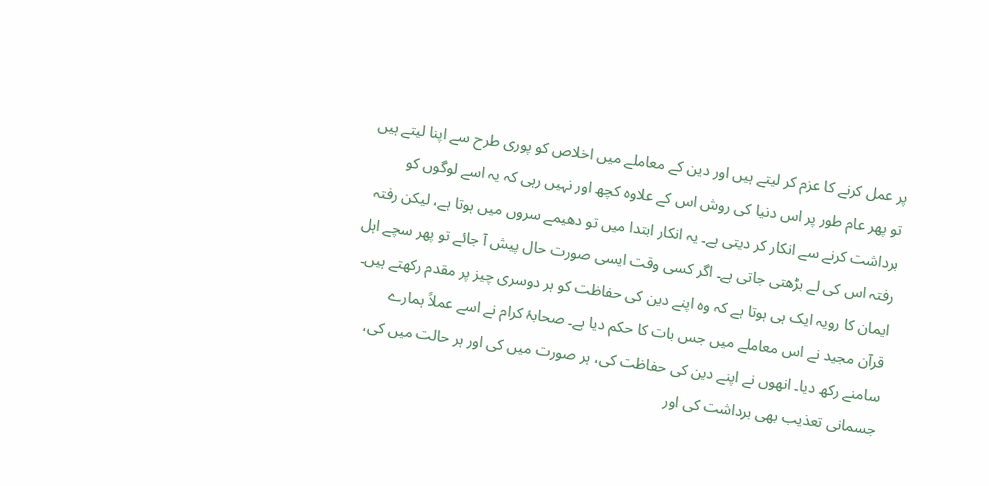پر عمل کرنے کا عزم کر لیتے ہیں اور دین کے معاملے میں اخلاص کو پوری طرح سے اپنا لیتے ہیں تو پھر عام طور پر اس دنیا کی روش اس کے علاوہ کچھ اور نہیں رہی کہ یہ اسے لوگوں کو برداشت کرنے سے انکار کر دیتی ہے۔ یہ انکار ابتدا میں تو دھیمے سروں میں ہوتا ہے، لیکن رفتہ رفتہ اس کی لے بڑھتی جاتی ہے۔ اگر کسی وقت ایسی صورت حال پیش آ جائے تو پھر سچے اہل ایمان کا رویہ ایک ہی ہوتا ہے کہ وہ اپنے دین کی حفاظت کو ہر دوسری چیز پر مقدم رکھتے ہیں۔ قرآن مجید نے اس معاملے میں جس بات کا حکم دیا ہے۔ صحابۂ کرام نے اسے عملاً ہمارے سامنے رکھ دیا۔ انھوں نے اپنے دین کی حفاظت کی، ہر صورت میں کی اور ہر حالت میں کی، جسمانی تعذیب بھی برداشت کی اور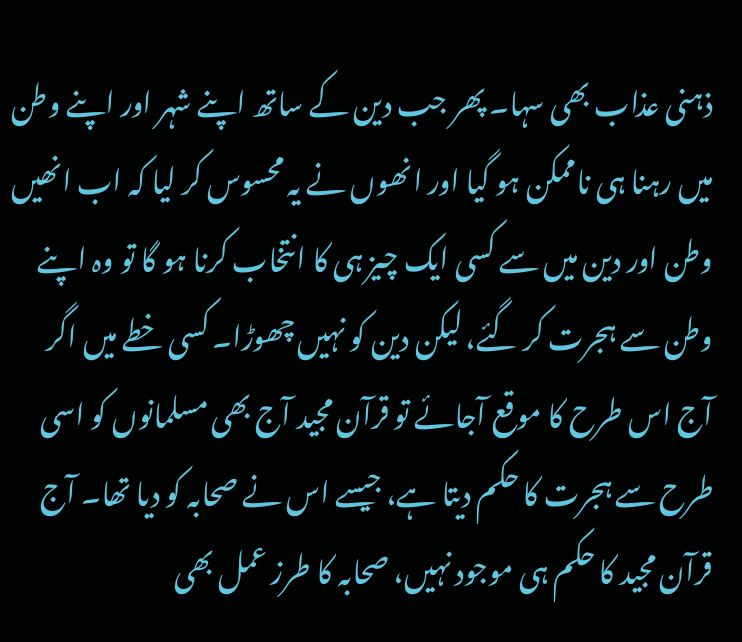ذہنی عذاب بھی سہا۔ پھر جب دین کے ساتھ اپنے شہر اور اپنے وطن میں رہنا ہی ناممکن ہو گیا اور انھوں نے یہ محسوس کر لیا کہ اب انھیں وطن اور دین میں سے کسی ایک چیز ہی کا انتخاب کرنا ہو گا تو وہ اپنے وطن سے ہجرت کر گئے، لیکن دین کو نہیں چھوڑا۔ کسی خطے میں اگر آج اس طرح کا موقع آجائے تو قرآن مجید آج بھی مسلمانوں کو اسی طرح سے ہجرت کا حکم دیتا ہے، جیسے اس نے صحابہ کو دیا تھا۔ آج قرآن مجید کا حکم ہی موجود نہیں، صحابہ کا طرز عمل بھی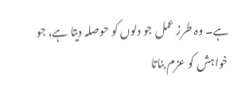ہے۔ وہ طرز عمل جو دلوں کو حوصلہ دیتا ہے، جو خواہش کو عزم بناتا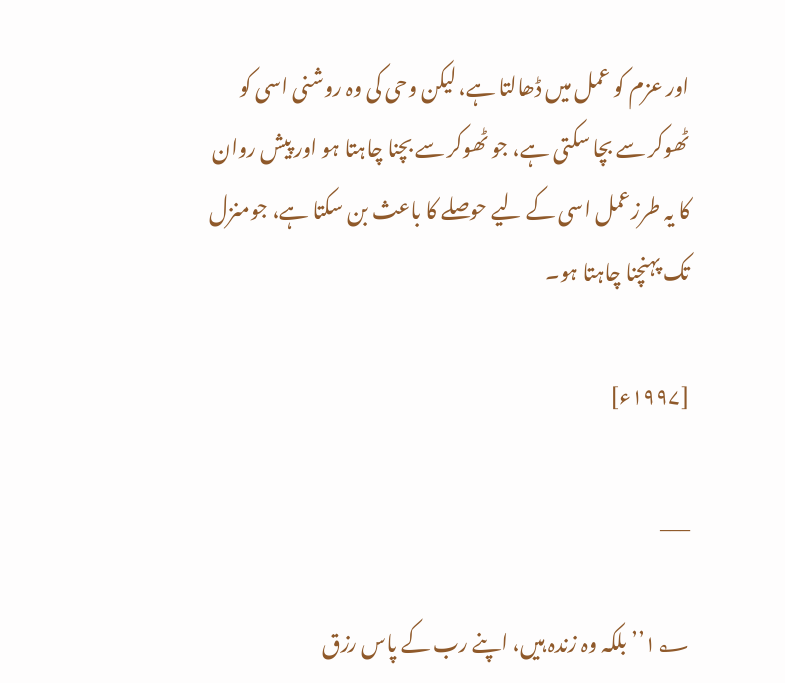اور عزم کو عمل میں ڈھالتا ہے، لیکن وحی کی وہ روشنی اسی کو ٹھوکر سے بچا سکتی ہے، جو ٹھوکر سے بچنا چاہتا ہو اور پیش روان کا یہ طرزعمل اسی کے لیے حوصلے کا باعث بن سکتا ہے، جومنزل تک پہنچنا چاہتا ہو۔

[۱۹۹۷ء]

___

۱؂’’بلکہ وہ زندہ ہیں، اپنے رب کے پاس رزق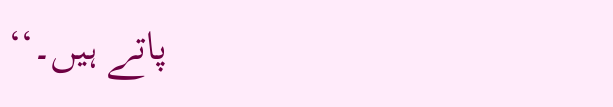پاتے ہیں۔‘‘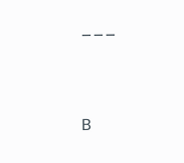___



B